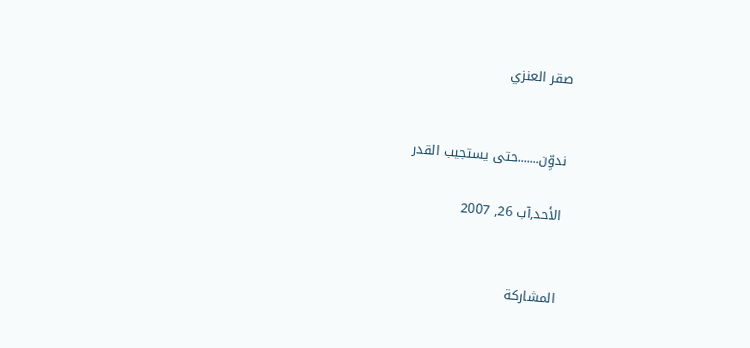صقر العنزي


ندوِّن.......حتى يستجيب القدر

الأحد,آب 26, 2007


المشاركة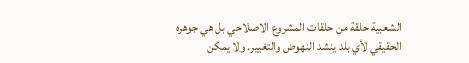الشعبية حلقة من حلقات المشروع الاصلاحي بل هي جوهره الحقيقي لأي بلد ينشد النهوض والتغيير. ولا يمكن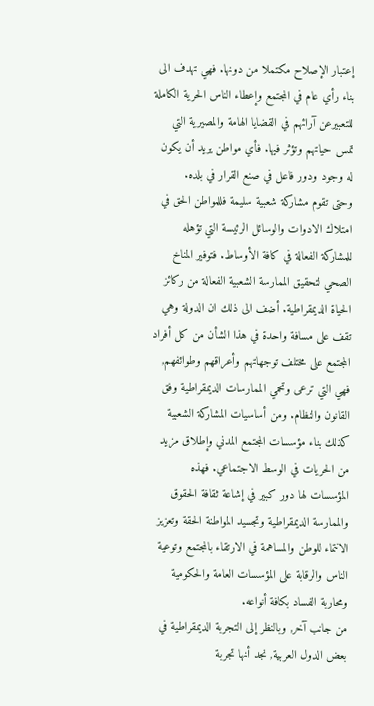إعتبار الإصلاح مكتملا من دونها. فهي تهدف الى بناء رأي عام في المجتمع وإعطاء الناس الحرية الكاملة للتعبيرعن آرائهم في القضايا الهامة والمصيرية التي تمس حياتهم وتؤثر فيها. فأي مواطن يريد أن يكون له وجود ودور فاعل في صنع القرار في بلده.
وحتى تقوم مشاركة شعبية سليمة فللمواطن الحق في امتلاك الادوات والوسائل الرئيسة التي تؤهله للمشاركة الفعالة في كافة الأوساط. فتوفير المناخ الصحي لتحقيق الممارسة الشعبية الفعالة من ركائز الحياة الديمقراطية. أضف الى ذلك ان الدولة وهي تقف على مسافة واحدة في هذا الشأن من كل أفراد المجتمع على مختلف توجهاتهم وأعراقهم وطوائفهم, فهي التي ترعى وتحمي الممارسات الديمقراطية وفق القانون والنظام. ومن أساسيات المشاركة الشعبية كذلك بناء مؤسسات المجتمع المدني وإطلاق مزيد من الحريات في الوسط الاجتماعي. فهذه المؤسسات لها دور كبير في إشاعة ثقافة الحقوق والممارسة الديمقراطية وتجسيد المواطنة الحقة وتعزيز الانتماء للوطن والمساهمة في الارتقاء بالمجتمع وتوعية الناس والرقابة على المؤسسات العامة والحكومية ومحاربة الفساد بكافة أنواعه.
من جانب آخر, وبالنظر إلى التجربة الديمقراطية في بعض الدول العربية, نجد أنها تجربة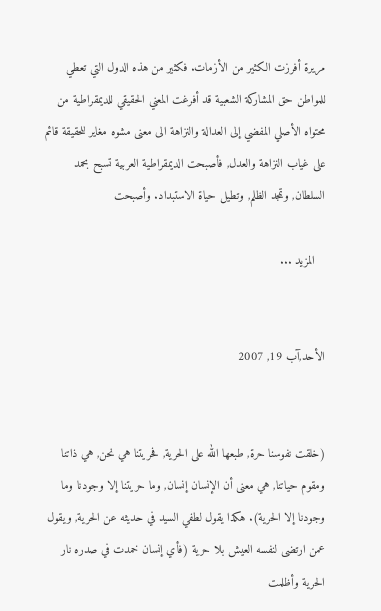مريرة أفرزت الكثير من الأزمات. فكثير من هذه الدول التي تعطي للمواطن حق المشاركة الشعبية قد أفرغت المعني الحقيقي للديمقراطية من محتواه الأصلي المفضي إلى العدالة والنزاهة الى معنى مشوه مغاير للحقيقة قائم على غياب النزاهة والعدل, فأصبحت الديمقراطية العربية تسبح بحمد السلطان, وتمجد الظلم, وتطيل حياة الاستبداد. وأصبحت

   المزيد ...


الأحد,آب 19, 2007


(خلقت نفوسنا حرة, طبعها الله على الحرية, فحريتنا هي نحن, هي ذاتنا ومقوم حياتنا, هي معنى أن الإنسان إنسان, وما حريتنا إلا وجودنا وما وجودنا إلا الحرية). هكذا يقول لطفي السيد في حديثه عن الحرية, ويقول عمن ارتضى لنفسه العيش بلا حرية (فأي إنسان خمدت في صدره نار الحرية وأظلمت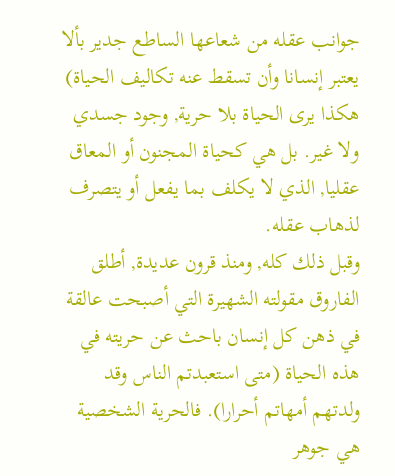جوانب عقله من شعاعها الساطع جدير بألا يعتبر إنسانا وأن تسقط عنه تكاليف الحياة) هكذا يرى الحياة بلا حرية, وجود جسدي ولا غير. بل هي كحياة المجنون أو المعاق عقليا, الذي لا يكلف بما يفعل أو يتصرف لذهاب عقله.
وقبل ذلك كله, ومنذ قرون عديدة, أطلق الفاروق مقولته الشهيرة التي أصبحت عالقة في ذهن كل إنسان باحث عن حريته في هذه الحياة (متى استعبدتم الناس وقد ولدتهم أمهاتم أحرارا). فالحرية الشخصية هي جوهر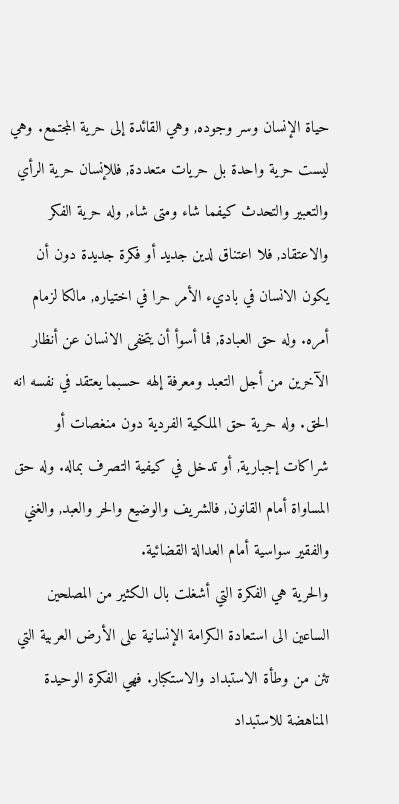حياة الإنسان وسر وجوده, وهي القائدة إلى حرية المجتمع. وهي ليست حرية واحدة بل حريات متعددة, فللإنسان حرية الرأي والتعبير والتحدث كيفما شاء ومتى شاء, وله حرية الفكر والاعتقاد, فلا اعتناق لدين جديد أو فكرة جديدة دون أن يكون الانسان في باديء الأمر حرا في اختياره, مالكا لزمام أمره. وله حق العبادة, فما أسوأ أن يتخفى الانسان عن أنظار الآخرين من أجل التعبد ومعرفة إلهه حسبما يعتقد في نفسه انه الحق. وله حرية حق الملكية الفردية دون منغصات أو شراكات إجبارية, أو تدخل في كيفية التصرف بماله. وله حق المساواة أمام القانون, فالشريف والوضيع والحر والعبد, والغني والفقير سواسية أمام العدالة القضائية.
والحرية هي الفكرة التي أشغلت بال الكثير من المصلحين الساعين الى استعادة الكرامة الإنسانية على الأرض العربية التي تئن من وطأة الاستبداد والاستكبار. فهي الفكرة الوحيدة المناهضة للاستبداد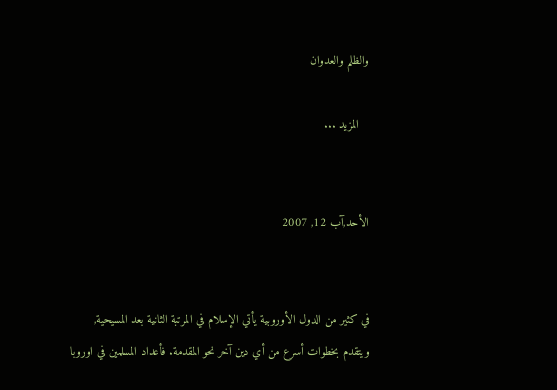والظلم والعدوان

   المزيد ...


الأحد,آب 12, 2007


في كثير من الدول الأوروبية يأتي الإسلام في المرتبة الثانية بعد المسيحية, ويتقدم بخطوات أسرع من أي دين آخر نحو المقدمة. فأعداد المسلمين في اوروبا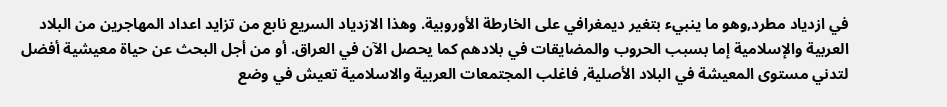في ازدياد مطرد,وهو ما ينبيء بتغير ديمغرافي على الخارطة الأوروبية. وهذا الازدياد السريع نابع من تزايد اعداد المهاجرين من البلاد العربية والإسلامية إما بسبب الحروب والمضايقات في بلادهم كما يحصل الآن في العراق. أو من أجل البحث عن حياة معيشية أفضل لتدني مستوى المعيشة في البلاد الأصلية, فاغلب المجتمعات العربية والاسلامية تعيش في وضع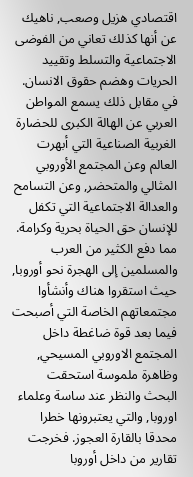اقتصادي هزيل وصعب, ناهيك عن أنها كذلك تعاني من الفوضى الاجتماعية والتسلط وتقييد الحريات وهضم حقوق الانسان. في مقابل ذلك يسمع المواطن العربي عن الهالة الكبرى للحضارة الغربية الصناعية التي أبهرت العالم وعن المجتمع الأوروبي المثالي والمتحضر, وعن التسامح والعدالة الاجتماعية التي تكفل للإنسان حق الحياة بحرية وكرامة. مما دفع الكثير من العرب والمسلمين إلى الهجرة نحو أوروبا, حيث استقروا هناك وأنشأوا مجتمعاتهم الخاصة التي أصبحت فيما بعد قوة ضاغطة داخل المجتمع الاوروبي المسيحي, وظاهرة ملموسة استحقت البحث والنظر عند ساسة وعلماء اوروبا, والتي يعتبرونها خطرا محدقا بالقارة العجوز. فخرجت تقارير من داخل أوروبا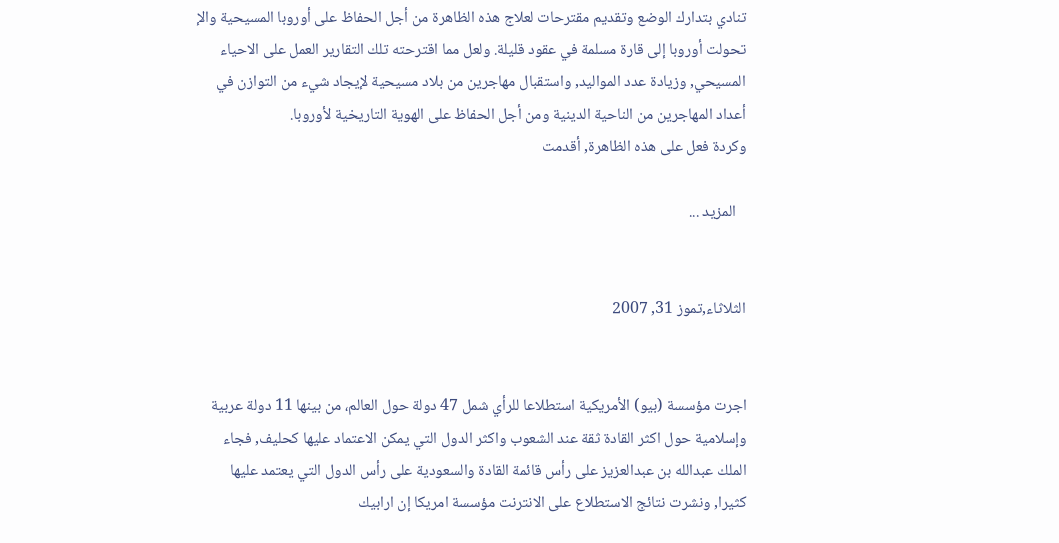تنادي بتدارك الوضع وتقديم مقترحات لعلاج هذه الظاهرة من أجل الحفاظ على أوروبا المسيحية والإ تحولت أوروبا إلى قارة مسلمة في عقود قليلة. ولعل مما اقترحته تلك التقارير العمل على الاحياء المسيحي, وزيادة عدد المواليد, واستقبال مهاجرين من بلاد مسيحية لإيجاد شيء من التوازن في أعداد المهاجرين من الناحية الدينية ومن أجل الحفاظ على الهوية التاريخية لأوروبا.
وكردة فعل على هذه الظاهرة, أقدمت

   المزيد ...


الثلاثاء,تموز 31, 2007


اجرت مؤسسة (بيو) الأمريكية استطلاعا للرأي شمل 47 دولة حول العالم، من بينها 11 دولة عربية وإسلامية حول اكثر القادة ثقة عند الشعوب واكثر الدول التي يمكن الاعتماد عليها كحليف, فجاء الملك عبدالله بن عبدالعزيز على رأس قائمة القادة والسعودية على رأس الدول التي يعتمد عليها كثيرا, ونشرت نتائج الاستطلاع على الانترنت مؤسسة امريكا إن ارابيك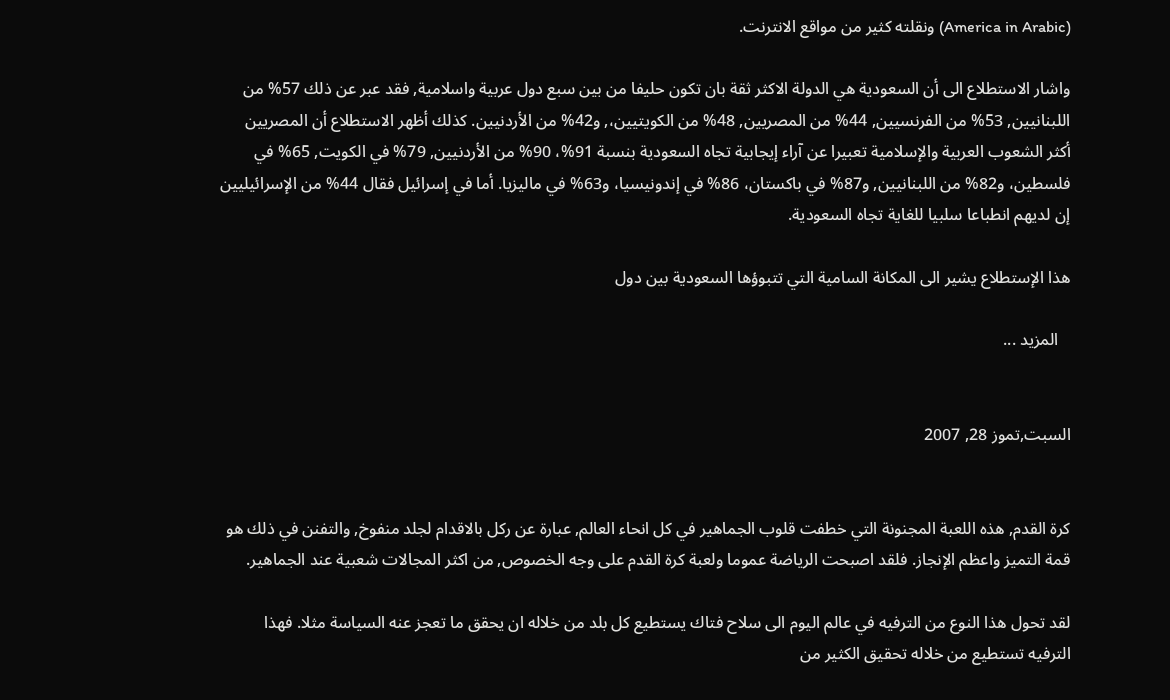(America in Arabic) ونقلته كثير من مواقع الانترنت.

واشار الاستطلاع الى أن السعودية هي الدولة الاكثر ثقة بان تكون حليفا من بين سبع دول عربية واسلامية, فقد عبر عن ذلك 57% من اللبنانيين, 53% من الفرنسيين, 44% من المصريين, 48% من الكويتيين،, و42% من الأردنيين. كذلك أظهر الاستطلاع أن المصريين أكثر الشعوب العربية والإسلامية تعبيرا عن آراء إيجابية تجاه السعودية بنسبة 91%، 90% من الأردنيين, 79% في الكويت, 65% في فلسطين، و82% من اللبنانيين, و87% في باكستان، 86% في إندونيسيا، و63% في ماليزيا. أما في إسرائيل فقال 44% من الإسرائيليين إن لديهم انطباعا سلبيا للغاية تجاه السعودية.

هذا الإستطلاع يشير الى المكانة السامية التي تتبوؤها السعودية بين دول

   المزيد ...


السبت,تموز 28, 2007


كرة القدم, هذه اللعبة المجنونة التي خطفت قلوب الجماهير في كل انحاء العالم, عبارة عن ركل بالاقدام لجلد منفوخ, والتفنن في ذلك هو قمة التميز واعظم الإنجاز. فلقد اصبحت الرياضة عموما ولعبة كرة القدم على وجه الخصوص, من اكثر المجالات شعبية عند الجماهير.

لقد تحول هذا النوع من الترفيه في عالم اليوم الى سلاح فتاك يستطيع كل بلد من خلاله ان يحقق ما تعجز عنه السياسة مثلا. فهذا الترفيه تستطيع من خلاله تحقيق الكثير من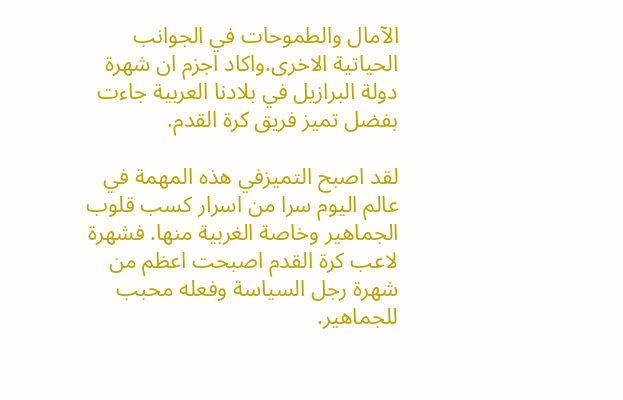الآمال والطموحات في الجوانب الحياتية الاخرى.واكاد اجزم ان شهرة دولة البرازيل في بلادنا العربية جاءت بفضل تميز فريق كرة القدم.

لقد اصبح التميزفي هذه المهمة في عالم اليوم سرا من اسرار كسب قلوب الجماهير وخاصة الغربية منها. فشهرة لاعب كرة القدم اصبحت اعظم من شهرة رجل السياسة وفعله محبب للجماهير.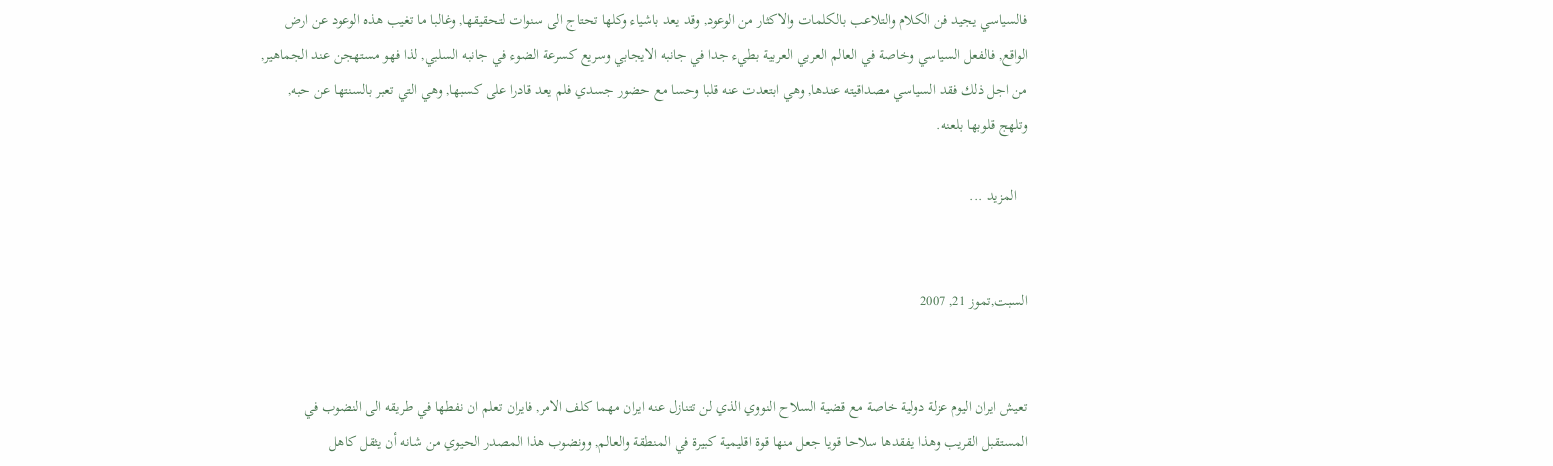فالسياسي يجيد فن الكلام والتلاعب بالكلمات والاكثار من الوعود, وقد يعد باشياء وكلها تحتاج الى سنوات لتحقيقها, وغالبا ما تغيب هذه الوعود عن ارض الواقع, فالفعل السياسي وخاصة في العالم العربي العربية بطيء جدا في جانبه الايجابي وسريع كسرعة الضوء في جانبه السلبي, لذا فهو مستهجن عند الجماهير, من اجل ذلك فقد السياسي مصداقيته عندها, وهي ابتعدت عنه قلبا وحسا مع حضور جسدي فلم يعد قادرا على كسبها, وهي التي تعبر بالسنتها عن حبه, وتلهج قلوبها بلعنه.

   المزيد ...


السبت,تموز 21, 2007


تعيش ايران اليوم عزلة دولية خاصة مع قضية السلاح النووي الذي لن تتنازل عنه ايران مهما كلف الامر, فايران تعلم ان نفطها في طريقه الى النضوب في المستقبل القريب وهذا يفقدها سلاحا قويا جعل منها قوة اقليمية كبيرة في المنطقة والعالم, وونضوب هذا المصدر الحيوي من شانه أن يثقل كاهل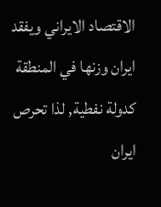الاقتصاد الايراني ويفقد ايران وزنها في المنطقة كدولة نفطية, لذا تحرص ايران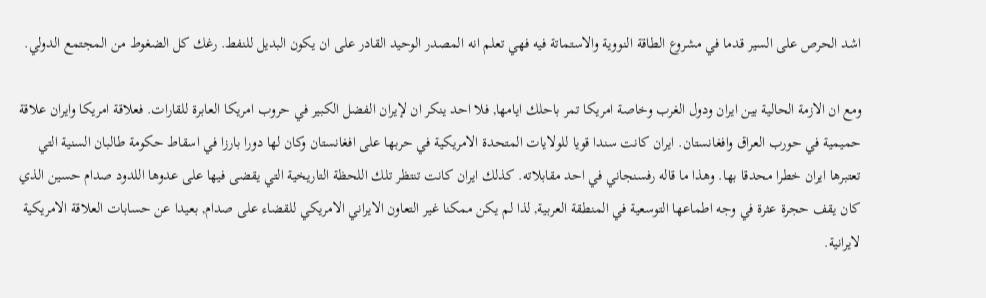اشد الحرص على السير قدما في مشروع الطاقة النووية والاستماتة فيه فهي تعلم انه المصدر الوحيد القادر على ان يكون البديل للنفط. رغك كل الضغوط من المجتمع الدولي.

ومع ان الازمة الحالية بين ايران ودول الغرب وخاصة امريكا تمر باحلك ايامها, فلا احد ينكر ان لإيران الفضل الكبير في حروب امريكا العابرة للقارات. فعلاقة امريكا وايران علاقة حميمية في حورب العراق وافغانستان. ايران كانت سندا قويا للولايات المتحدة الامريكية في حربها على افغانستان وكان لها دورا بارزا في اسقاط حكومة طالبان السنية التي تعتبرها ايران خطرا محدقا بها. وهذا ما قاله رفسنجاني في احد مقابلاته. كذلك ايران كانت تنتظر تلك اللحظة التاريخية التي يقضى فيها على عدوها اللدود صدام حسين الذي كان يقف حجرة عثرة في وجه اطماعها التوسعية في المنطقة العربية, لذا لم يكن ممكنا غير التعاون الايراني الامريكي للقضاء على صدام, بعيدا عن حسابات العلاقة الامريكية لايرانية.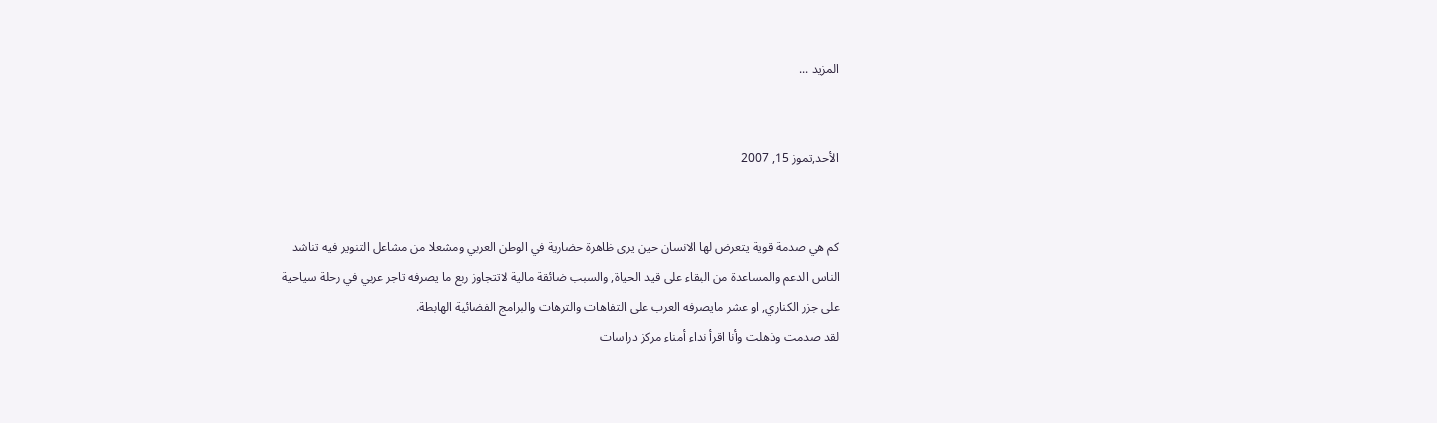المزيد ...


الأحد,تموز 15, 2007


كم هي صدمة قوية يتعرض لها الانسان حين يرى ظاهرة حضارية في الوطن العربي ومشعلا من مشاعل التنوير فيه تناشد الناس الدعم والمساعدة من البقاء على قيد الحياة, والسبب ضائقة مالية لاتتجاوز ربع ما يصرفه تاجر عربي في رحلة سياحية على جزر الكناري, او عشر مايصرفه العرب على التفاهات والترهات والبرامج الفضائية الهابطة.
لقد صدمت وذهلت وأنا اقرأ نداء أمناء مركز دراسات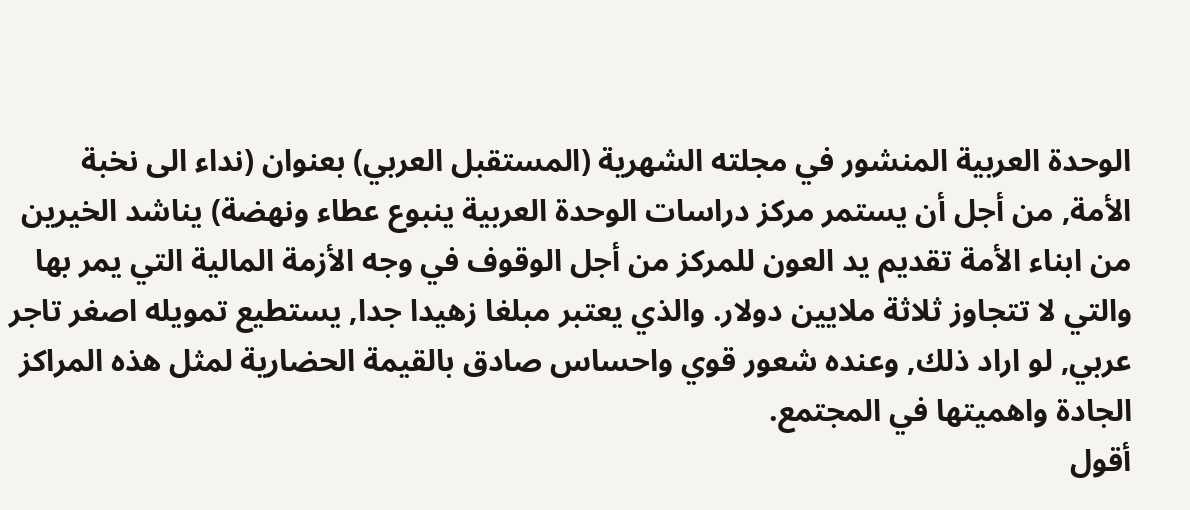الوحدة العربية المنشور في مجلته الشهرية (المستقبل العربي) بعنوان (نداء الى نخبة الأمة, من أجل أن يستمر مركز دراسات الوحدة العربية ينبوع عطاء ونهضة) يناشد الخيرين من ابناء الأمة تقديم يد العون للمركز من أجل الوقوف في وجه الأزمة المالية التي يمر بها والتي لا تتجاوز ثلاثة ملايين دولار. والذي يعتبر مبلغا زهيدا جدا, يستطيع تمويله اصغر تاجر عربي, لو اراد ذلك, وعنده شعور قوي واحساس صادق بالقيمة الحضارية لمثل هذه المراكز الجادة واهميتها في المجتمع.
أقول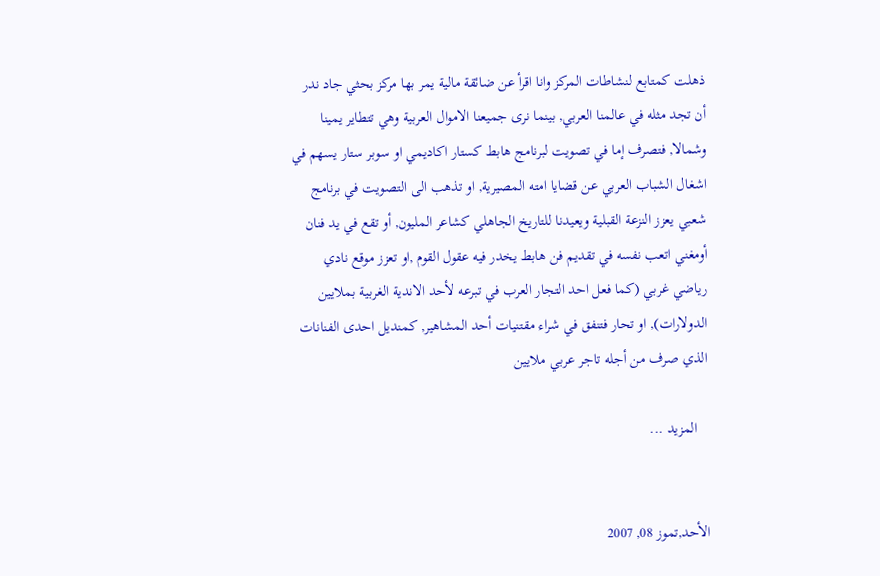ذهلت كمتابع لنشاطات المركز وانا اقرأ عن ضائقة مالية يمر بها مركز بحثي جاد ندر أن تجد مثله في عالمنا العربي, بينما نرى جميعنا الاموال العربية وهي تتطاير يمينا وشمالا, فتصرف إما في تصويت لبرنامج هابط كستار اكاديمي او سوبر ستار يسهم في اشغال الشباب العربي عن قضايا امته المصيرية, او تذهب الى التصويت في برنامج شعبي يعزز النزعة القبلية ويعيدنا للتاريخ الجاهلي كشاعر المليون, أو تقع في يد فنان أومغني اتعب نفسه في تقديم فن هابط يخدر فيه عقول القوم ,او تعزز موقع نادي رياضي غربي (كما فعل احد التجار العرب في تبرعه لأحد الاندية الغربية بملايين الدولارات), او تحار فتنفق في شراء مقتنيات أحد المشاهير, كمنديل احدى الفنانات الذي صرف من أجله تاجر عربي ملايين

   المزيد ...


الأحد,تموز 08, 2007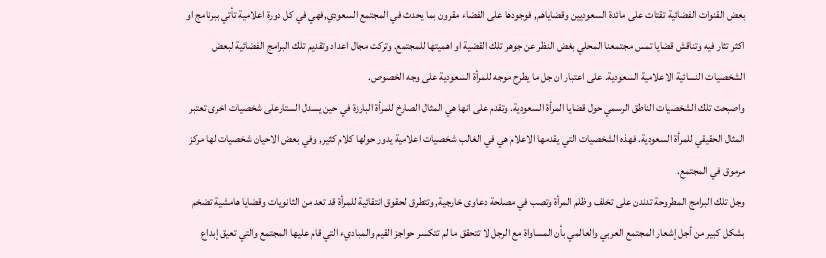بعض القنوات الفضائية تقتات على مائدة السعوديين وقضاياهم, فوجودها على الفضاء مقرون بما يحدث في المجتمع السعودي,فهي في كل دورة اعلامية تأتي ببرنامج او اكثر تثار فيه وتناقش قضايا تمس مجتمعنا المحلي بغض النظر عن جوهر تلك القضية او اهميتها للمجتمع. وتركت مجال اعداد وتقديم تلك البرامج الفضائية لبعض الشخصيات النسائية الاعلامية السعودية. على اعتبار ان جل ما يطرح موجه للمرأة السعودية على وجه الخصوص.
واصبحت تلك الشخصيات الناطق الرسمي حول قضايا المرأة السعودية. وتقدم على انها هي المثال الصارخ للمرأة البارزة في حين يسدل الستارعلى شخصيات اخرى تعتبر المثال الحقيقي للمرأة السعودية. فهذه الشخصيات التي يقدمها الاعلام هي في الغالب شخصيات اعلامية يدور حولها كلام كثير, وفي بعض الاحيان شخصيات لها مركز مرموق في المجتمع.
وجل تلك البرامج المطروحة تدندن على تخلف وظلم المرأة وتصب في مصلحة دعاوى خارجية, وتتطرق لحقوق انتقائية للمرأة قد تعد من الثانويات وقضايا هامشية تضخم بشكل كبير من أجل إشعار المجتمع العربي والعالمي بأن المساواة مع الرجل لا تتحقق ما لم تتكسر حواجز القيم والمباديء التي قام عليها المجتمع والتي تعيق إبداع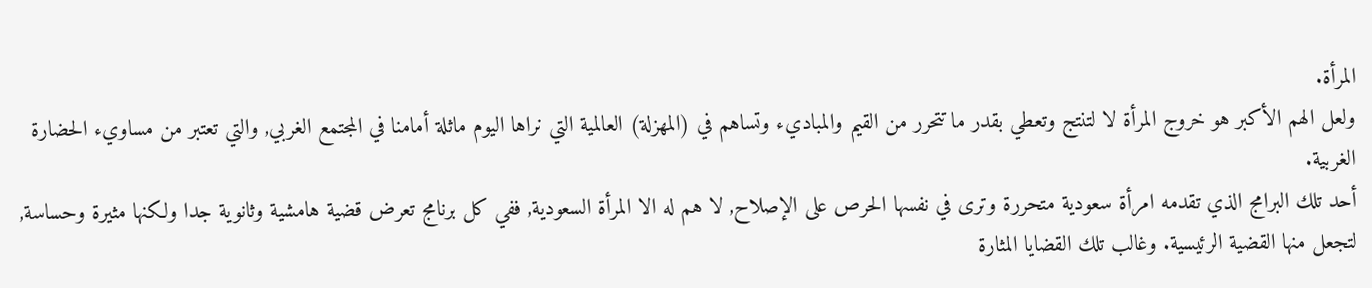المرأة.
ولعل الهم الأكبر هو خروج المرأة لا لتنتج وتعطي بقدر ما تتحرر من القيم والمباديء وتساهم في (المهزلة) العالمية التي نراها اليوم ماثلة أمامنا في المجتمع الغربي, والتي تعتبر من مساويء الحضارة الغربية.
أحد تلك البرامج الذي تقدمه امرأة سعودية متحررة وترى في نفسها الحرص على الإصلاح, لا هم له الا المرأة السعودية, ففي كل برنامج تعرض قضية هامشية وثانوية جدا ولكنها مثيرة وحساسة, لتجعل منها القضية الرئيسية. وغالب تلك القضايا المثارة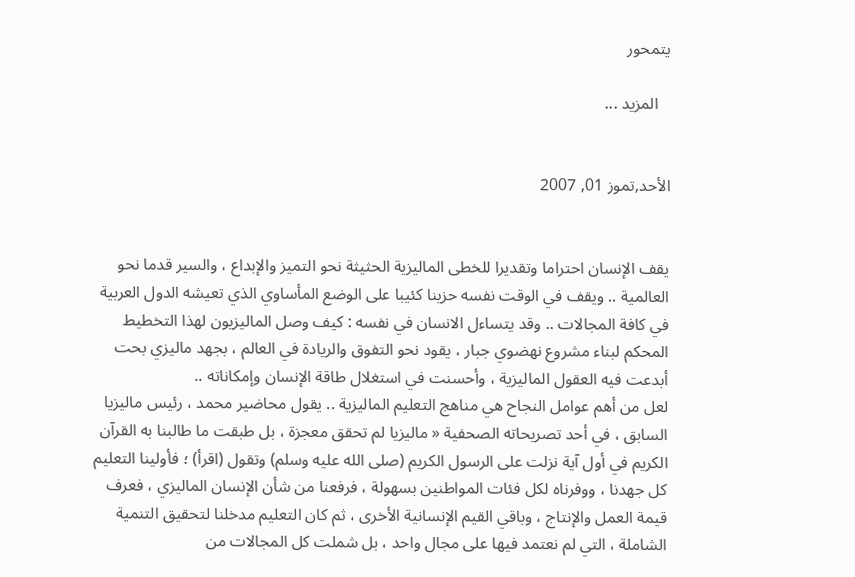يتمحور

   المزيد ...


الأحد,تموز 01, 2007


يقف الإنسان احتراما وتقديرا للخطى الماليزية الحثيثة نحو التميز والإبداع ، والسير قدما نحو العالمية .. ويقف في الوقت نفسه حزينا كئيبا على الوضع المأساوي الذي تعيشه الدول العربية في كافة المجالات .. وقد يتساءل الانسان في نفسه : كيف وصل الماليزيون لهذا التخطيط المحكم لبناء مشروع نهضوي جبار ، يقود نحو التفوق والريادة في العالم ، بجهد ماليزي بحت أبدعت فيه العقول الماليزية ، وأحسنت في استغلال طاقة الإنسان وإمكاناته ..
لعل من أهم عوامل النجاح هي مناهج التعليم الماليزية .. يقول محاضير محمد ، رئيس ماليزيا السابق ، في أحد تصريحاته الصحفية « ماليزيا لم تحقق معجزة ، بل طبقت ما طالبنا به القرآن الكريم في أول آية نزلت على الرسول الكريم (صلى الله عليه وسلم) وتقول (اقرأ) ؛ فأولينا التعليم كل جهدنا ، ووفرناه لكل فئات المواطنين بسهولة ، فرفعنا من شأن الإنسان الماليزي ، فعرف قيمة العمل والإنتاج ، وباقي القيم الإنسانية الأخرى ، ثم كان التعليم مدخلنا لتحقيق التنمية الشاملة ، التي لم نعتمد فيها على مجال واحد ، بل شملت كل المجالات من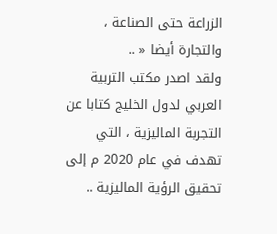الزراعة حتى الصناعة ، والتجارة أيضا « ..
ولقد اصدر مكتب التربية العربي لدول الخليج كتابا عن التجربة الماليزية ، التي تهدف في عام 2020 م إلى تحقيق الرؤية الماليزية ..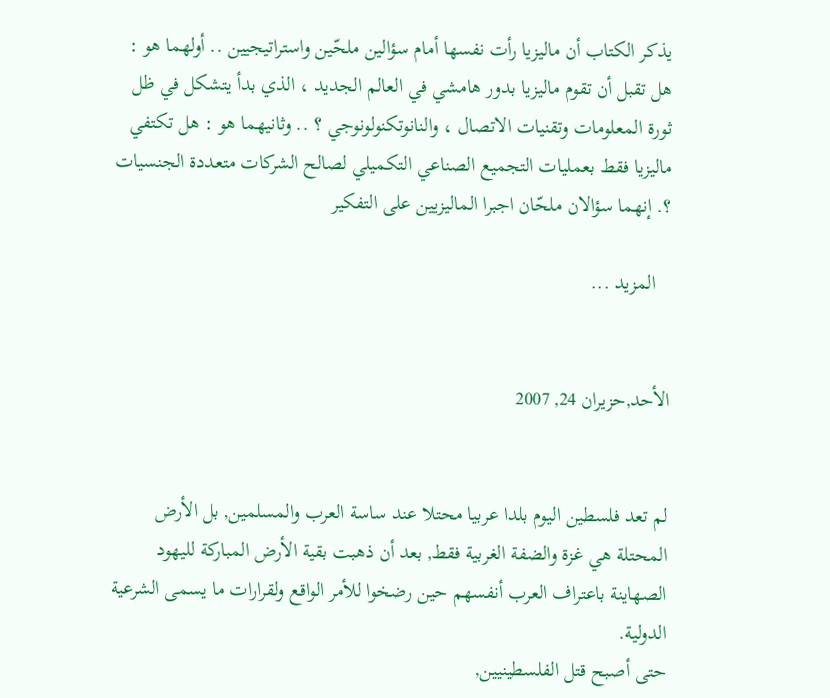يذكر الكتاب أن ماليزيا رأت نفسها أمام سؤالين ملحّين واستراتيجيين .. أولهما هو : هل تقبل أن تقوم ماليزيا بدور هامشي في العالم الجديد ، الذي بدأ يتشكل في ظل ثورة المعلومات وتقنيات الاتصال ، والنانوتكنولونوجي ؟ .. وثانيهما هو : هل تكتفي ماليزيا فقط بعمليات التجميع الصناعي التكميلي لصالح الشركات متعددة الجنسيات ؟. إنهما سؤالان ملحّان اجبرا الماليزيين على التفكير

   المزيد ...


الأحد,حزيران 24, 2007


لم تعد فلسطين اليوم بلدا عربيا محتلا عند ساسة العرب والمسلمين, بل الأرض المحتلة هي غزة والضفة الغربية فقط, بعد أن ذهبت بقية الأرض المباركة لليهود الصهاينة باعتراف العرب أنفسهم حين رضخوا للأمر الواقع ولقرارات ما يسمى الشرعية الدولية.
حتى أصبح قتل الفلسطينيين,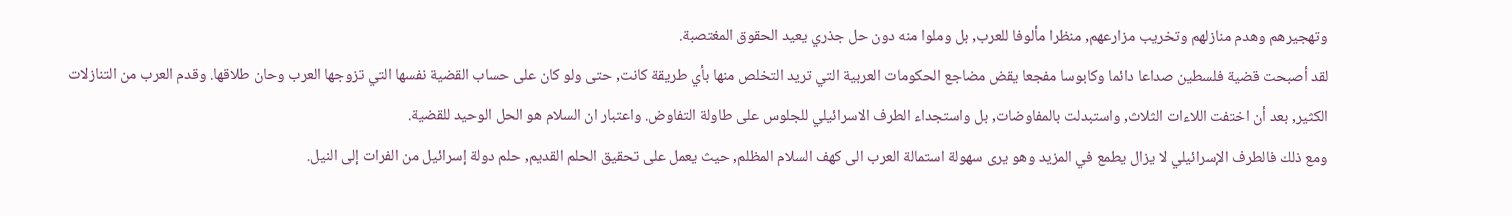وتهجيرهم وهدم منازلهم وتخريب مزارعهم, منظرا مألوفا للعرب, بل وملوا منه دون حل جذري يعيد الحقوق المغتصبة.
لقد أصبحت قضية فلسطين صداعا دائما وكابوسا مفجعا يقض مضاجع الحكومات العربية التي تريد التخلص منها بأي طريقة كانت, حتى ولو كان على حساب القضية نفسها التي تزوجها العرب وحان طلاقها. وقدم العرب من التنازلات الكثير, بعد أن اختفت اللاءات الثلاث, واستبدلت بالمفاوضات, بل واستجداء الطرف الاسرائيلي للجلوس على طاولة التفاوض. واعتبار ان السلام هو الحل الوحيد للقضية.
ومع ذلك فالطرف الإسرائيلي لا يزال يطمع في المزيد وهو يرى سهولة استمالة العرب الى كهف السلام المظلم, حيث يعمل على تحقيق الحلم القديم, حلم دولة إسرائيل من الفرات إلى النيل.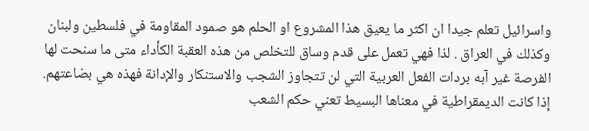واسرائيل تعلم جيدا ان اكثر ما يعيق هذا المشروع او الحلم هو صمود المقاومة في فلسطين ولبنان وكذلك في العراق . لذا فهي تعمل على قدم وساق للتخلص من هذه العقبة الكأداء متى ما سنحت لها الفرصة غير آبه بردات الفعل العربية التي لن تتجاوز الشجب والاستنكار والإدانة فهذه هي بضاعتهم.
إذا كانت الديمقراطية في معناها البسيط تعني حكم الشعب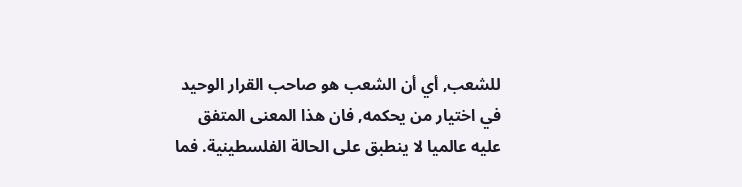للشعب, أي أن الشعب هو صاحب القرار الوحيد في اختيار من يحكمه, فان هذا المعنى المتفق عليه عالميا لا ينطبق على الحالة الفلسطينية. فما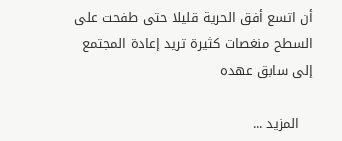أن اتسع أفق الحرية قليلا حتى طفحت على السطح منغصات كثيرة تريد إعادة المجتمع إلى سابق عهده

   المزيد ...